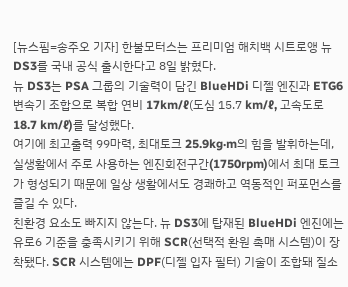[뉴스핌=송주오 기자] 한불모터스는 프리미엄 해치백 시트로앵 뉴 DS3를 국내 공식 출시한다고 8일 밝혔다.
뉴 DS3는 PSA 그룹의 기술력이 담긴 BlueHDi 디젤 엔진과 ETG6 변속기 조합으로 복합 연비 17km/ℓ(도심 15.7 km/ℓ, 고속도로 18.7 km/ℓ)를 달성했다.
여기에 최고출력 99마력, 최대토크 25.9kg·m의 힘을 발휘하는데, 실생활에서 주로 사용하는 엔진회전구간(1750rpm)에서 최대 토크가 형성되기 때문에 일상 생활에서도 경쾌하고 역동적인 퍼포먼스를 즐길 수 있다.
친환경 요소도 빠지지 않는다. 뉴 DS3에 탑재된 BlueHDi 엔진에는 유로6 기준을 충족시키기 위해 SCR(선택적 환원 촉매 시스템)이 장착됐다. SCR 시스템에는 DPF(디젤 입자 필터) 기술이 조합돼 질소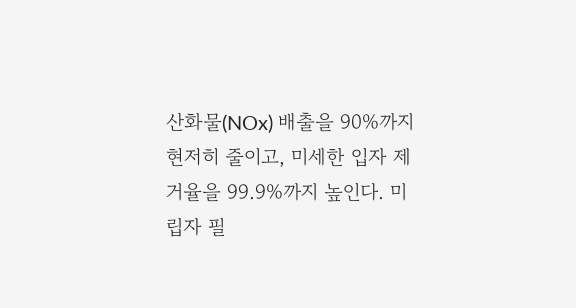산화물(NOx) 배출을 90%까지 현저히 줄이고, 미세한 입자 제거율을 99.9%까지 높인다. 미립자 필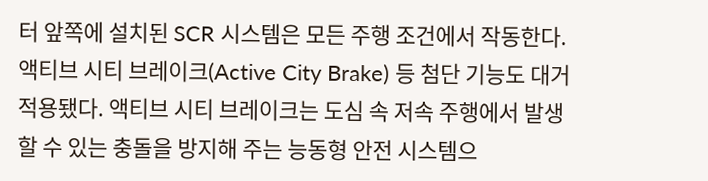터 앞쪽에 설치된 SCR 시스템은 모든 주행 조건에서 작동한다.
액티브 시티 브레이크(Active City Brake) 등 첨단 기능도 대거 적용됐다. 액티브 시티 브레이크는 도심 속 저속 주행에서 발생할 수 있는 충돌을 방지해 주는 능동형 안전 시스템으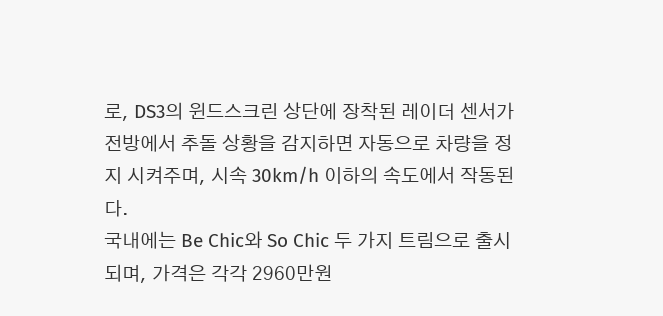로, DS3의 윈드스크린 상단에 장착된 레이더 센서가 전방에서 추돌 상황을 감지하면 자동으로 차량을 정지 시켜주며, 시속 30km/h 이하의 속도에서 작동된다.
국내에는 Be Chic와 So Chic 두 가지 트림으로 출시되며, 가격은 각각 2960만원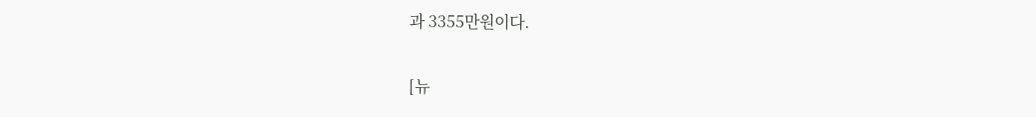과 3355만원이다.

[뉴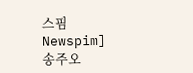스핌 Newspim] 송주오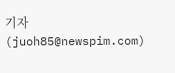기자 (juoh85@newspim.com)